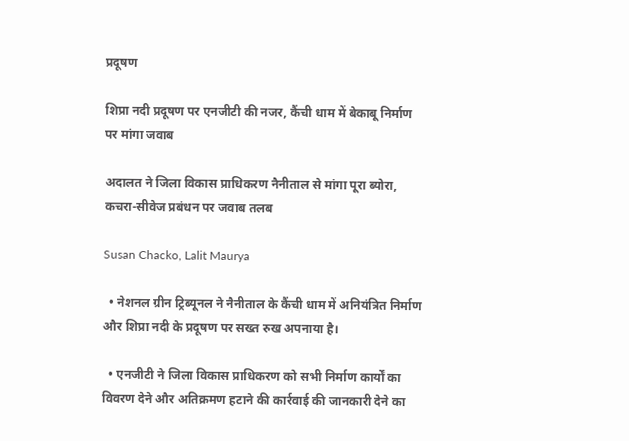प्रदूषण

शिप्रा नदी प्रदूषण पर एनजीटी की नजर, कैंची धाम में बेकाबू निर्माण पर मांगा जवाब

अदालत ने जिला विकास प्राधिकरण नैनीताल से मांगा पूरा ब्योरा, कचरा-सीवेज प्रबंधन पर जवाब तलब

Susan Chacko, Lalit Maurya

  • नेशनल ग्रीन ट्रिब्यूनल ने नैनीताल के कैंची धाम में अनियंत्रित निर्माण और शिप्रा नदी के प्रदूषण पर सख्त रुख अपनाया है।

  • एनजीटी ने जिला विकास प्राधिकरण को सभी निर्माण कार्यों का विवरण देने और अतिक्रमण हटाने की कार्रवाई की जानकारी देने का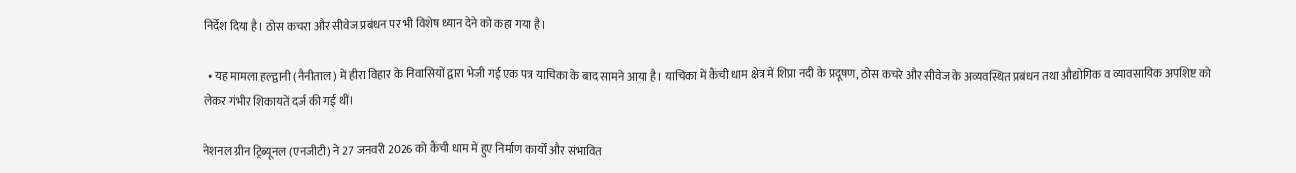निर्देश दिया है। ठोस कचरा और सीवेज प्रबंधन पर भी विशेष ध्यान देने को कहा गया है।

  • यह मामला हल्द्वानी (नैनीताल) में हीरा विहार के निवासियों द्वारा भेजी गई एक पत्र याचिका के बाद सामने आया है। याचिका में कैंची धाम क्षेत्र में शिप्रा नदी के प्रदूषण, ठोस कचरे और सीवेज के अव्यवस्थित प्रबंधन तथा औद्योगिक व व्यावसायिक अपशिष्ट को लेकर गंभीर शिकायतें दर्ज की गई थीं।

नेशनल ग्रीन ट्रिब्यूनल (एनजीटी) ने 27 जनवरी 2026 को कैंची धाम में हुए निर्माण कार्यों और संभावित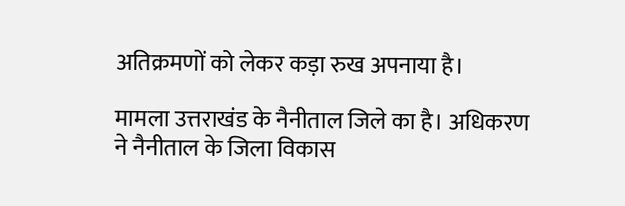अतिक्रमणों को लेकर कड़ा रुख अपनाया है।

मामला उत्तराखंड के नैनीताल जिले का है। अधिकरण ने नैनीताल के जिला विकास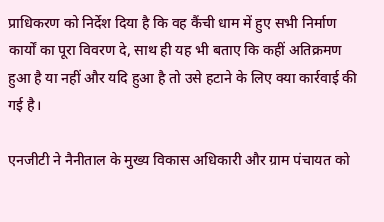प्राधिकरण को निर्देश दिया है कि वह कैंची धाम में हुए सभी निर्माण कार्यों का पूरा विवरण दे, साथ ही यह भी बताए कि कहीं अतिक्रमण हुआ है या नहीं और यदि हुआ है तो उसे हटाने के लिए क्या कार्रवाई की गई है।

एनजीटी ने नैनीताल के मुख्य विकास अधिकारी और ग्राम पंचायत को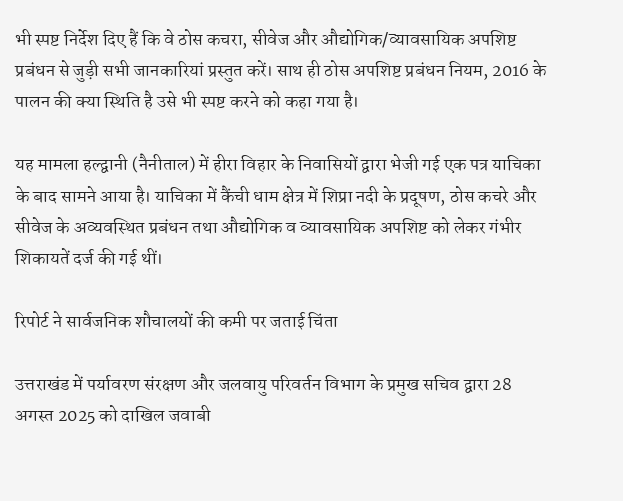भी स्पष्ट निर्देश दिए हैं कि वे ठोस कचरा, सीवेज और औद्योगिक/व्यावसायिक अपशिष्ट प्रबंधन से जुड़ी सभी जानकारियां प्रस्तुत करें। साथ ही ठोस अपशिष्ट प्रबंधन नियम, 2016 के पालन की क्या स्थिति है उसे भी स्पष्ट करने को कहा गया है।

यह मामला हल्द्वानी (नैनीताल) में हीरा विहार के निवासियों द्वारा भेजी गई एक पत्र याचिका के बाद सामने आया है। याचिका में कैंची धाम क्षेत्र में शिप्रा नदी के प्रदूषण, ठोस कचरे और सीवेज के अव्यवस्थित प्रबंधन तथा औद्योगिक व व्यावसायिक अपशिष्ट को लेकर गंभीर शिकायतें दर्ज की गई थीं।

रिपोर्ट ने सार्वजनिक शौचालयों की कमी पर जताई चिंता

उत्तराखंड में पर्यावरण संरक्षण और जलवायु परिवर्तन विभाग के प्रमुख सचिव द्वारा 28 अगस्त 2025 को दाखिल जवाबी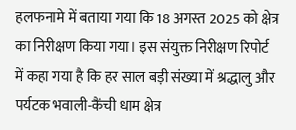हलफनामे में बताया गया कि 18 अगस्त 2025 को क्षेत्र का निरीक्षण किया गया। इस संयुक्त निरीक्षण रिपोर्ट में कहा गया है कि हर साल बड़ी संख्या में श्रद्धालु और पर्यटक भवाली-कैंची धाम क्षेत्र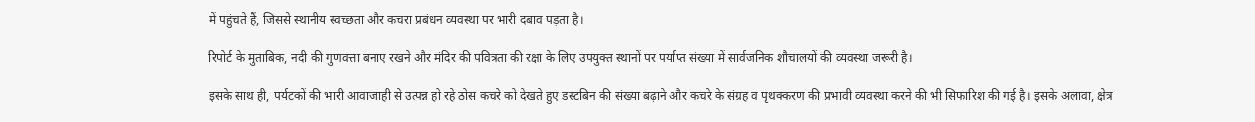में पहुंचते हैं, जिससे स्थानीय स्वच्छता और कचरा प्रबंधन व्यवस्था पर भारी दबाव पड़ता है।

रिपोर्ट के मुताबिक, नदी की गुणवत्ता बनाए रखने और मंदिर की पवित्रता की रक्षा के लिए उपयुक्त स्थानों पर पर्याप्त संख्या में सार्वजनिक शौचालयों की व्यवस्था जरूरी है।

इसके साथ ही, पर्यटकों की भारी आवाजाही से उत्पन्न हो रहे ठोस कचरे को देखते हुए डस्टबिन की संख्या बढ़ाने और कचरे के संग्रह व पृथक्करण की प्रभावी व्यवस्था करने की भी सिफारिश की गई है। इसके अलावा, क्षेत्र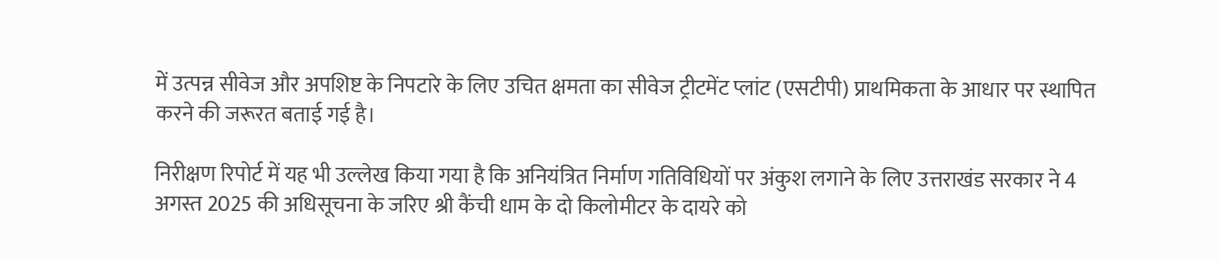में उत्पन्न सीवेज और अपशिष्ट के निपटारे के लिए उचित क्षमता का सीवेज ट्रीटमेंट प्लांट (एसटीपी) प्राथमिकता के आधार पर स्थापित करने की जरूरत बताई गई है।

निरीक्षण रिपोर्ट में यह भी उल्लेख किया गया है कि अनियंत्रित निर्माण गतिविधियों पर अंकुश लगाने के लिए उत्तराखंड सरकार ने 4 अगस्त 2025 की अधिसूचना के जरिए श्री कैंची धाम के दो किलोमीटर के दायरे को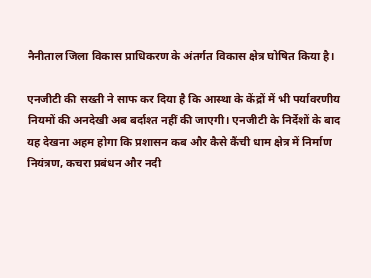नैनीताल जिला विकास प्राधिकरण के अंतर्गत विकास क्षेत्र घोषित किया है।

एनजीटी की सख्ती ने साफ कर दिया है कि आस्था के केंद्रों में भी पर्यावरणीय नियमों की अनदेखी अब बर्दाश्त नहीं की जाएगी। एनजीटी के निर्देशों के बाद यह देखना अहम होगा कि प्रशासन कब और कैसे कैंची धाम क्षेत्र में निर्माण नियंत्रण, कचरा प्रबंधन और नदी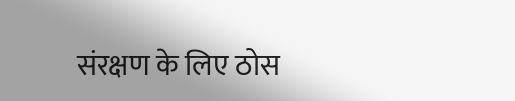संरक्षण के लिए ठोस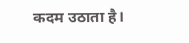कदम उठाता है।